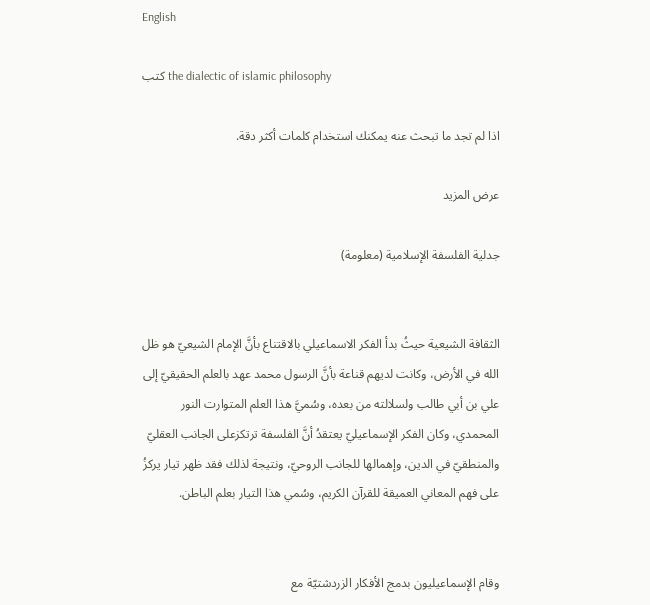English

كتب the dialectic of islamic philosophy

اذا لم تجد ما تبحث عنه يمكنك استخدام كلمات أكثر دقة.

عرض المزيد

جدلية الفلسفة الإسلامية (معلومة)


الثقافة الشيعية حيثُ بدأ الفكر الاسماعيلي بالاقتناع بأنَّ الإمام الشيعيّ هو ظل الله في الأرض، وكانت لديهم قناعة بأنَّ الرسول محمد عهد بالعلم الحقيقيّ إلى علي بن أبي طالب ولسلالته من بعده، وسُميَّ هذا العلم المتوارت النور المحمدي، وكان الفكر الإسماعيليّ يعتقدُ أنَّ الفلسفة ترتكزعلى الجانب العقليّ والمنطقيّ في الدين، وإهمالها للجانب الروحيّ، ونتيجة لذلك فقد ظهر تيار يركزُ على فهم المعاني العميقة للقرآن الكريم، وسُمي هذا التيار بعلم الباطن.


وقام الإسماعيليون بدمج الأفكار الزردشتيّة مع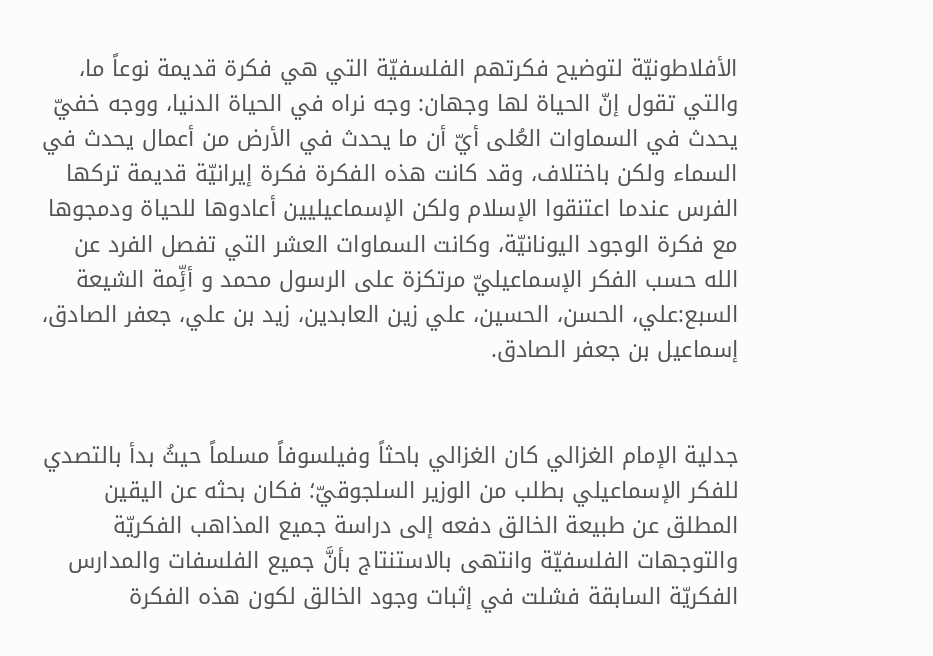الأفلاطونيّة لتوضيح فكرتهم الفلسفيّة التي هي فكرة قديمة نوعاً ما، والتي تقول إنّ الحياة لها وجهان: وجه نراه في الحياة الدنيا، ووجه خفيّ يحدث في السماوات العُلى أيّ أن ما يحدث في الأرض من أعمال يحدث في السماء ولكن باختلاف، وقد كانت هذه الفكرة فكرة إيرانيّة قديمة تركها الفرس عندما اعتنقوا الإسلام ولكن الإسماعيليين أعادوها للحياة ودمجوها مع فكرة الوجود اليونانيّة، وكانت السماوات العشر التي تفصل الفرد عن الله حسب الفكر الإسماعيليّ مرتكزة على الرسول محمد و أئِّمة الشيعة السبع:علي، الحسن، الحسين، علي زين العابدين، زيد بن علي، جعفر الصادق، إسماعيل بن جعفر الصادق.


جدلية الإمام الغزالي كان الغزالي باحثاً وفيلسوفاً مسلماً حيثُ بدأ بالتصدي للفكر الإسماعيلي بطلب من الوزير السلجوقيّ؛ فكان بحثه عن اليقين المطلق عن طبيعة الخالق دفعه إلى دراسة جميع المذاهب الفكريّة والتوجهات الفلسفيّة وانتهى بالاستنتاج بأنَّ جميع الفلسفات والمدارس الفكريّة السابقة فشلت في إثبات وجود الخالق لكون هذه الفكرة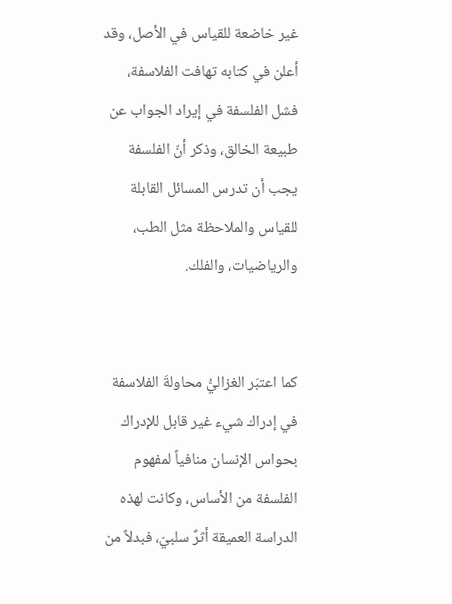غير خاضعة للقياس في الأصل، وقد أعلن في كتابه تهافت الفلاسفة، فشل الفلسفة في إيراد الجواب عن طبيعة الخالق، وذكر أنّ الفلسفة يجب أن تدرس المسائل القابلة للقياس والملاحظة مثل الطب، والرياضيات، والفلك.


كما اعتبَر الغزاليُّ محاولةَ الفلاسفة في إدراك شيء غير قابل للإدراك بحواس الإنسان منافياً لمفهوم الفلسفة من الأساس، وكانت لهذه الدراسة العميقة أثرٌ سلبيّ، فبدلاً من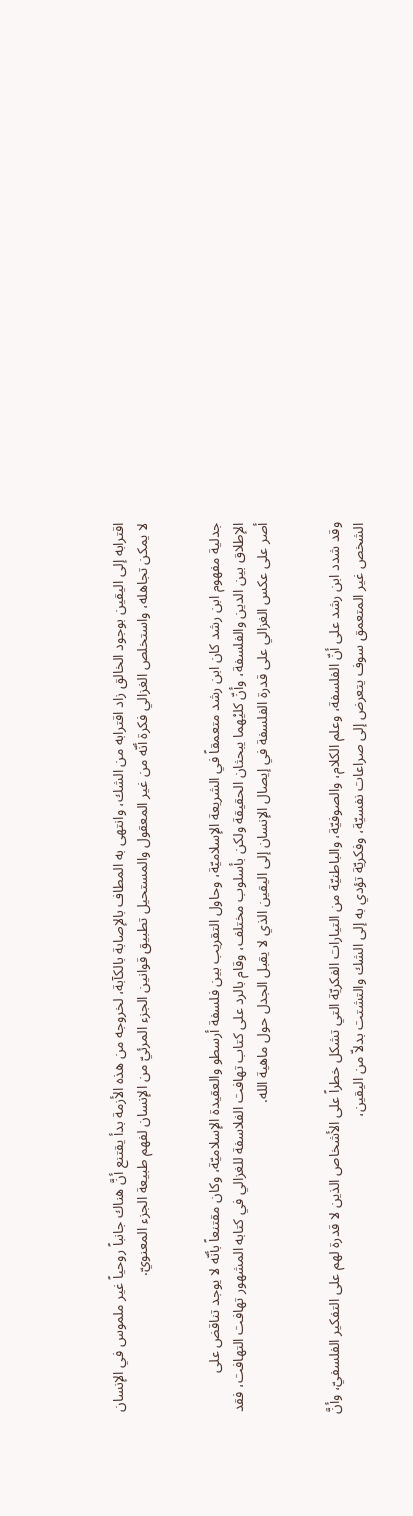اقترابه إلى اليقين بوجود الخالق زاد اقترابه من الشك، وانتهى به المطاف بالإصابة بالكآبة، لخروجه من هذه الأزمة بدأ يقتنع أنَّ هناك جانباً روحياً غير ملموس في الإنسان لا يمكن تجاهله، واستخلص الغزالي فكرة أنّه من غير المعقول والمستحيل تطبيق قوانين الجزء المرئيّ من الإنسان لفهم طبيعة الجزء المعنويّ.


جدلية مفهوم ابن رشد كان ابن رشد متعمقاً في الشريعة الإسلاميّة، وحاول التقريب بين فلسفة أرسطو والعقيدة الإسلاميّة، وكان مقتنعاً بأنّه لا يوجد تناقض على الإطلاق بين الدين والفلسفة، وأنّ كليْهما يبحثان الحقيقة ولكن بأسلوب مختلف، وقام بالرد على كتاب تهافت الفلاسفة للغزالي في كتابه المشهور تهافت التهافت، فقد أصر على عكس الغزالي على قدرة الفلسفة في إيصال الإنسان إلى اليقين الذي لا يقبل الجدل حول ماهية الله.


وقد شدد ابن رشد على أنّ الفلسفة، وعلم الكلام، والصوفيّة، والباطنيّة من التيارات الفكريّة التي تشكل خطراً على الأشخاص الذين لا قدرة لهم على التفكير الفلسفيّ، وأنَّ الشخص غير المتعمق سوف يتعرض إلى صراعات نفسيّة، وفكريّة تؤدي به إلى الشك والتشتت بدلاّ من اليقين،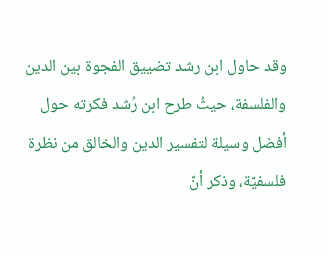وقد حاول ابن رشد تضييق الفجوة بين الدين والفلسفة، حيثُ طرح ابن رُشد فكرته حول أفضل وسيلة لتفسير الدين والخالق من نظرة فلسفيّة، وذكر أنّ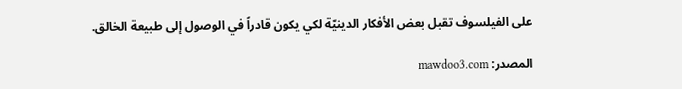على الفيلسوف تقبل بعض الأفكار الدينيّة لكي يكون قادراً في الوصول إلى طبيعة الخالق.

المصدر: mawdoo3.com